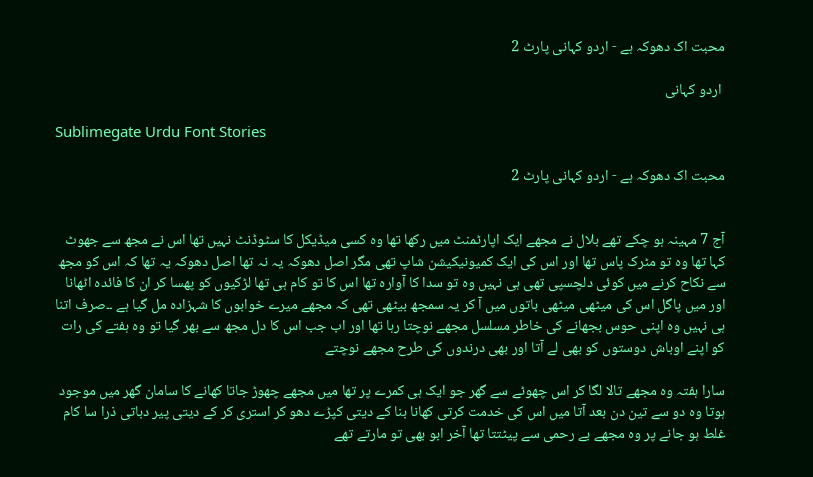محبت اک دھوکہ ہے - اردو کہانی پارٹ 2

 اردو کہانی

Sublimegate Urdu Font Stories

محبت اک دھوکہ ہے - اردو کہانی پارٹ 2


آج 7 مہینہ ہو چکے تھے بلال نے مجھے ایک اپارٹمنٹ میں رکھا تھا وہ کسی میڈیکل کا سٹوڈنٹ نہیں تھا اس نے مجھ سے جھوٹ کہا تھا وہ تو مٹرک پاس تھا اور اس کی ایک کمیونیکیشن شاپ تھی مگر اصل دھوکہ یہ نہ تھا اصل دھوکہ یہ تھا کہ اس کو مجھ سے نکاح کرنے میں کوئی دلچسپی تھی ہی نہیں وہ تو سدا کا آوارہ تھا اس کا تو کام ہی تھا لڑکیوں کو پهسا کر ان کا فائدہ اٹھانا اور میں پاگل اس کی میٹھی میٹھی باتوں میں آ کر یہ سمجھ بیٹھی تھی کہ مجھے میرے خوابوں کا شہزاده مل گیا ہے ۔۔صرف اتنا ہی نہیں وہ اپنی حوس بجھانے کی خاطر مسلسل مجھے نوچتا رہا تھا اور اب جب اس کا دل مجھ سے بھر گیا تو وہ ہفتے کی رات کو اپنے اوباش دوستوں کو بھی لے آتا اور بھی درندوں کی طرح مجھے نوچتے

سارا ہفتہ وہ مجھے تالا لگا کر اس چھوٹے سے گھر جو ایک ہی کمرے پر تھا میں مجھے چھوڑ جاتا کھانے کا سامان گھر میں موجود ہوتا وہ دو سے تین دن بعد آتا میں اس کی خدمت کرتی کھانا بنا کے دیتی کپڑے دھو کر استری کر کے دیتی پیر دباتی ذرا سا کام غلط ہو جانے پر وہ مجھے بے رحمی سے پیٹتتا تھا آخر ابو بھی تو مارتے تھے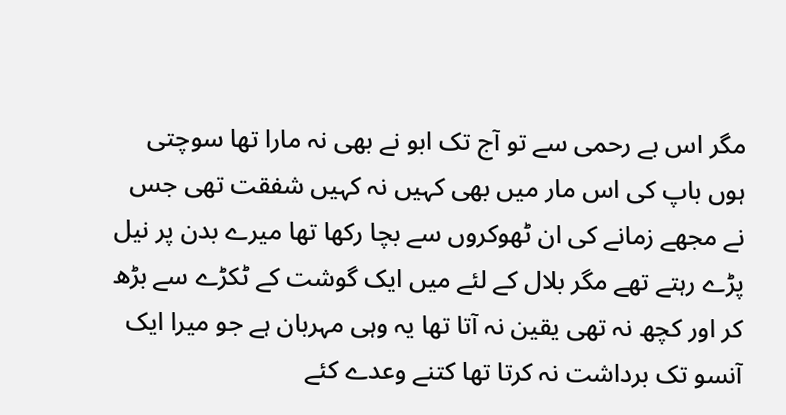مگر اس بے رحمی سے تو آج تک ابو نے بھی نہ مارا تھا سوچتی ہوں باپ کی اس مار میں بھی کہیں نہ کہیں شفقت تھی جس نے مجھے زمانے کی ان ٹھوکروں سے بچا رکھا تھا میرے بدن پر نیل پڑے رہتے تھے مگر بلال کے لئے میں ایک گوشت کے ٹکڑے سے بڑھ کر اور کچھ نہ تھی یقین نہ آتا تھا یہ وہی مہربان ہے جو میرا ایک آنسو تک برداشت نہ کرتا تھا کتنے وعدے کئے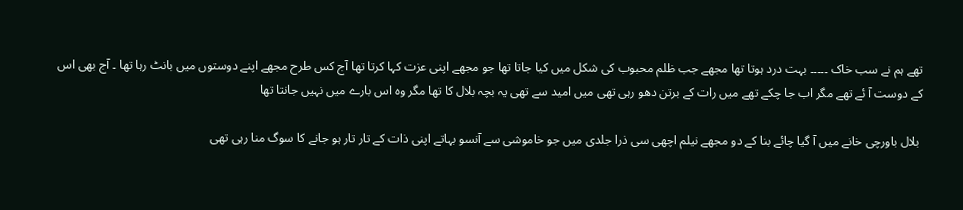تھے ہم نے سب خاک ۔۔۔۔۔ بہت درد ہوتا تھا مجھے جب ظلم محبوب کی شکل میں کیا جاتا تھا جو مجھے اپنی عزت کہا کرتا تھا آج کس طرح مجھے اپنے دوستوں میں بانٹ رہا تھا ۔ آج بھی اس کے دوست آ ئے تھے مگر اب جا چکے تھے میں رات کے برتن دھو رہی تھی میں امید سے تھی یہ بچہ بلال کا تھا مگر وہ اس بارے میں نہیں جانتا تھا

 بلال باورچی خانے میں آ گیا چائے بنا کے دو مجھے نیلم اچھی سی ذرا جلدی میں جو خاموشی سے آنسو بہاتے اپنی ذات کے تار تار ہو جانے کا سوگ منا رہی تھی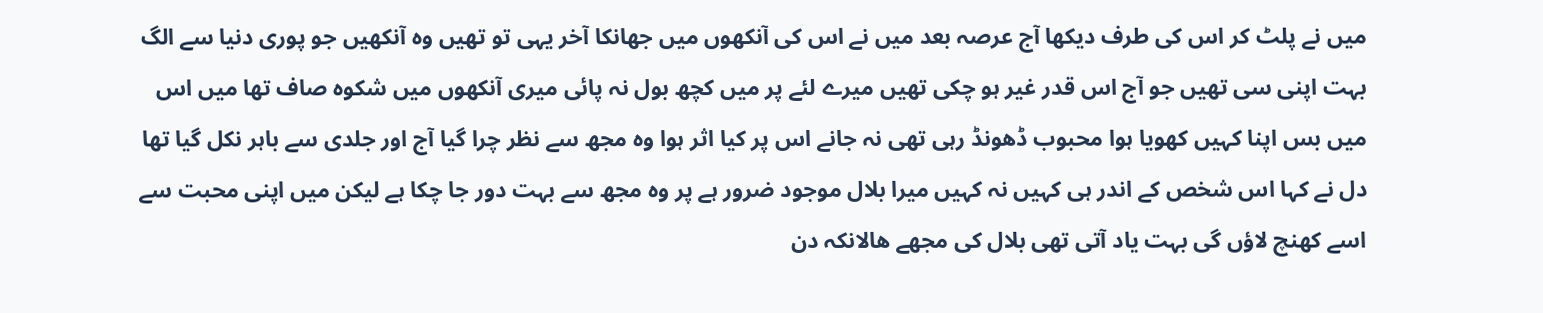میں نے پلٹ کر اس کی طرف دیکھا آج عرصہ بعد میں نے اس کی آنکھوں میں جھانکا آخر یہی تو تھیں وہ آنکھیں جو پوری دنیا سے الگ بہت اپنی سی تھیں جو آج اس قدر غیر ہو چکی تھیں میرے لئے پر میں کچھ بول نہ پائی میری آنکھوں میں شکوه صاف تھا میں اس میں بس اپنا کہیں کھویا ہوا محبوب ڈھونڈ رہی تھی نہ جانے اس پر کیا اثر ہوا وہ مجھ سے نظر چرا گیا آج اور جلدی سے باہر نکل گیا تھا دل نے کہا اس شخص کے اندر ہی کہیں نہ کہیں میرا بلال موجود ضرور ہے پر وہ مجھ سے بہت دور جا چکا ہے لیکن میں اپنی محبت سے اسے کھنچ لاؤں گی بہت یاد آتی تھی بلال کی مجھے هالانکہ دن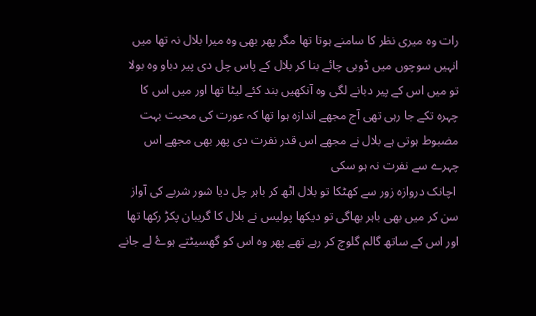رات وہ میری نظر کا سامنے ہوتا تھا مگر پھر بھی وہ میرا بلال نہ تھا میں انہیں سوچوں میں ڈوبی چائے بنا کر بلال کے پاس چل دی پیر دباو وہ بولا تو میں اس کے پیر دبانے لگی وہ آنکھیں بند کئے لیٹا تھا اور میں اس کا چہرہ تکے جا رہی تھی آج مجھے اندازہ ہوا تھا کہ عورت کی محبت بہت مضبوط ہوتی ہے بلال نے مجھے اس قدر نفرت دی پھر بھی مجھے اس چہرے سے نفرت نہ ہو سکی
 اچانک دروازہ زور سے کھٹکا تو بلال اٹھ کر باہر چل دیا شور شربے کی آواز سن کر میں بھی باہر بھاگی تو دیکھا پولیس نے بلال کا گریبان پکڑ رکھا تھا اور اس کے ساتھ گالم گلوچ کر رہے تھے پھر وہ اس کو گهسیٹتے ہوۓ لے جانے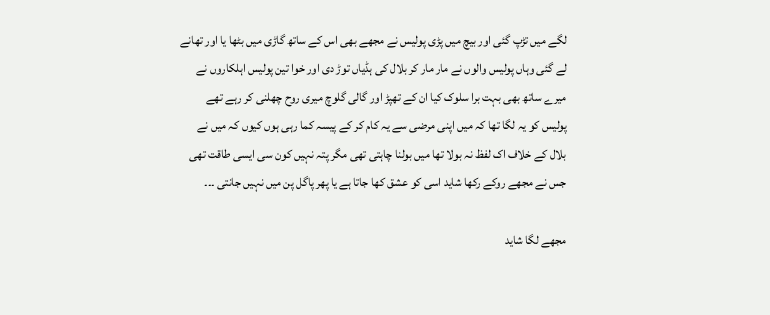لگے میں تڑپ گئی اور بیچ میں پڑی پولیس نے مجھے بھی اس کے ساتھ گاڑی میں بٹھا یا اور تھانے لے گئی وہاں پولیس والوں نے مار مار کر بلال کی ہڈیاں توڑ دی اور خوا تین پولیس اہلکاروں نے میرے ساتھ بھی بہت برا سلوک کیا ان کے تھپڑ اور گالی گلوچ میری روح چھلنی کر رہے تھے پولیس کو یہ لگا تھا کہ میں اپنی مرضی سے یہ کام کر کے پیسہ کما رہی ہوں کیوں کہ میں نے بلال کے خلاف اک لفظ نہ بولا تھا میں بولنا چاہتی تھی مگر پتہ نہیں کون سی ایسی طاقت تھی جس نے مجھے روکے رکھا شاید اسی کو عشق کھا جاتا ہے یا پھر پاگل پن میں نہیں جانتی ۔۔۔

مجھے لگا شاید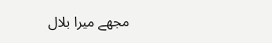مجھے میرا بلال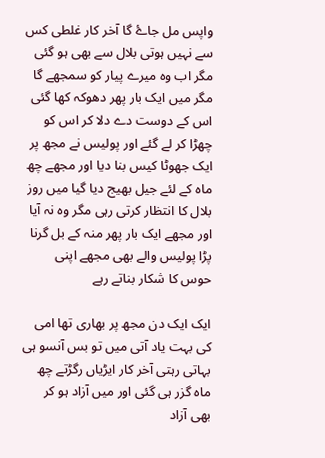واپس مل جاۓ گا آخر کار غلطی کس سے نہیں ہوتی بلال سے بھی ہو گئی مگر اب وہ میرے پیار کو سمجھے گا مگر میں ایک بار پھر دھوکہ کھا گئی اس کے دوست دے دلا کر اس کو چھڑا کر لے گئے اور پولیس نے مجھ پر ایک جھوٹا کیس بنا دیا اور مجھے چھ ماہ کے لئے جیل بھیج دیا گیا میں روز بلال کا انتظار کرتی رہی مگر وہ نہ آیا اور مجھے ایک بار پھر منہ کے بل گرنا پڑا پولیس والے بھی مجھے اپنی حوس کا شکار بناتے رہے

ایک ایک دن مجھ پر بھاری تھا امی کی بہت یاد آتی میں تو بس آنسو ہی بہاتی رہتی آخر کار ایڑیاں رگڑتے چھ ماہ گزر ہی گئی اور میں آزاد ہو کر بھی آزاد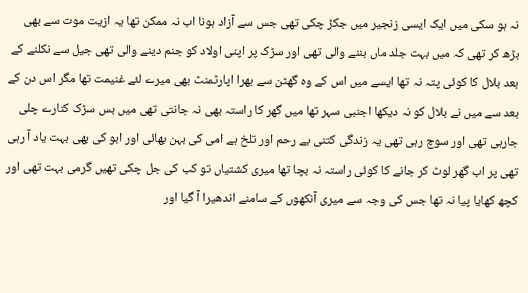نہ ہو سکی میں ایک ایسی زنجیر میں جکڑ چکی تھی جس سے آزاد ہونا اب نہ ممکن تھا یہ ازيت موت سے بھی بڑھ کر تھی کہ میں بہت جلد ماں بننے والی تھی اور سڑک پر اپنی اولاد کو جنم دینے والی تھی جیل سے نکلنے کے بعد بلال کا کوئی پتہ نہ تھا ایسے میں اس کے وہ گھٹن سے بھرا اپارٹمنٹ بھی میرے لئے غنیمت تھا مگر اس دن کے بعد سے میں نے بلال کو نہ دیکھا اجنبی سہر تھا میں گھر کا راستہ بھی نہ جانتی تھی میں بس سڑک کنارے چلی جارہی تھی اور سوچ رہی تھی یہ زندگی کتنی بے رحم اور تلخ ہے امی کی بہن بھائی اور ابو کی بھی بہت یاد آ رہی تھی پر اب گھر لوٹ کر جانے کا کوئی راستہ نہ بچا تھا میری کشتیاں تو کب کی جل چکی تھیں گرمی بہت تھی اور کچھ کھایا پیا نہ تھا جس کی وجہ سے میری آنکھوں کے سامنے اندھیرا آ گیا اور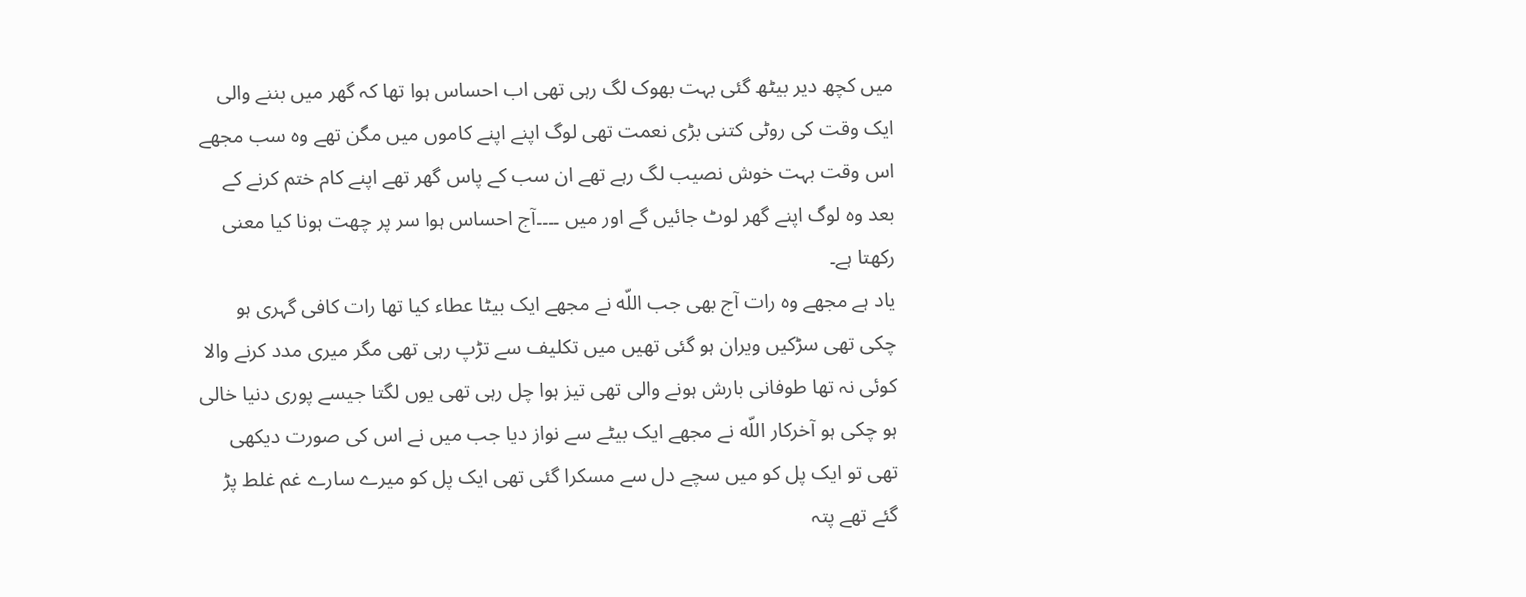میں کچھ دیر بیٹھ گئی بہت بھوک لگ رہی تھی اب احساس ہوا تھا کہ گھر میں بننے والی ایک وقت کی روٹی کتنی بڑی نعمت تھی لوگ اپنے اپنے کاموں میں مگن تھے وہ سب مجھے اس وقت بہت خوش نصیب لگ رہے تھے ان سب کے پاس گھر تھے اپنے کام ختم کرنے کے بعد وہ لوگ اپنے گھر لوٹ جائیں گے اور میں ۔۔۔۔آج احساس ہوا سر پر چھت ہونا کیا معنی رکھتا ہے۔
یاد ہے مجھے وہ رات آج بھی جب اللّه نے مجھے ایک بیٹا عطاء کیا تھا رات کافی گہری ہو چکی تھی سڑکیں ویران ہو گئی تھیں میں تکلیف سے تڑپ رہی تھی مگر میری مدد کرنے والا کوئی نہ تھا طوفانی بارش ہونے والی تھی تیز ہوا چل رہی تھی یوں لگتا جیسے پوری دنیا خالی ہو چکی ہو آخرکار اللّه نے مجھے ایک بیٹے سے نواز دیا جب میں نے اس کی صورت دیکھی تھی تو ایک پل کو میں سچے دل سے مسکرا گئی تھی ایک پل کو میرے سارے غم غلط پڑ گئے تھے پتہ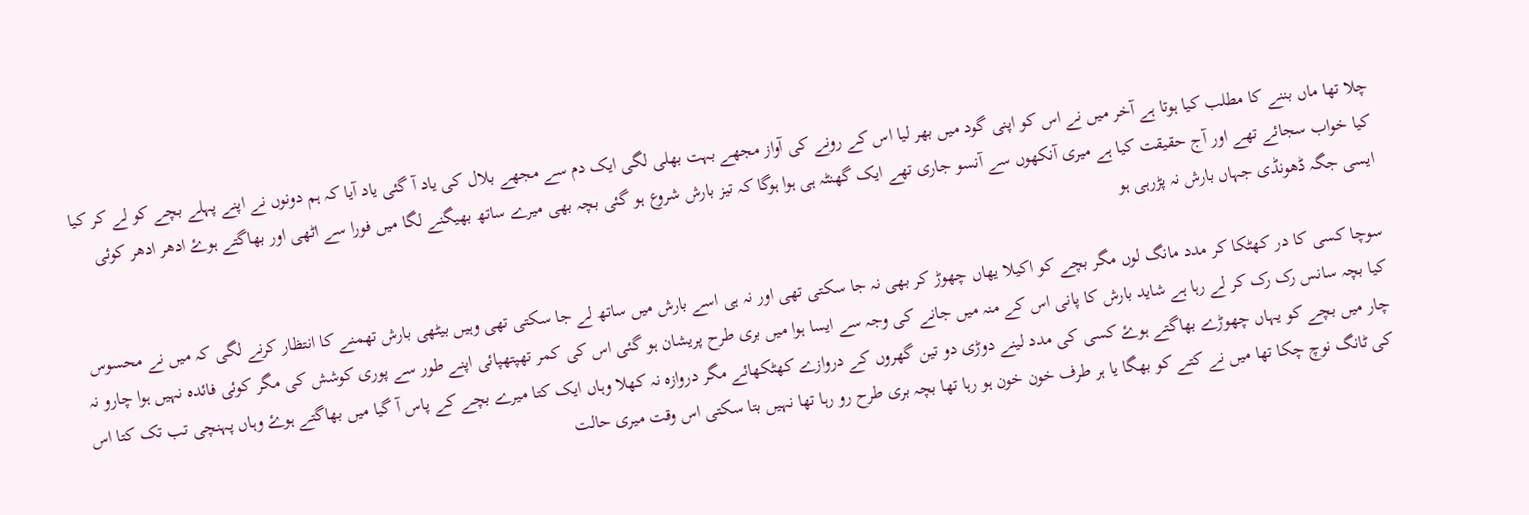چلا تھا ماں بننے کا مطلب کیا ہوتا ہے آخر میں نے اس کو اپنی گود میں بھر لیا اس کے رونے کی آواز مجھے بہت بهلی لگی ایک دم سے مجھے بلال کی یاد آ گئی یاد آیا کہ ہم دونوں نے اپنے پہلے بچے کو لے کر کیا کیا خواب سجائے تھے اور آج حقیقت کیا ہے میری آنکھوں سے آنسو جاری تھے ایک گھنٹہ ہی ہوا ہوگا کہ تیز بارش شروع ہو گئی بچہ بھی میرے ساتھ بھیگنے لگا میں فورا سے اٹھی اور بھاگتے ہوۓ ادھر ادھر کوئی ایسی جگہ ڈھونڈی جہاں بارش نہ پڑرہی ہو

سوچا کسی کا در کھٹکا کر مدد مانگ لوں مگر بچے کو اکیلا یھاں چھوڑ کر بھی نہ جا سکتی تھی اور نہ ہی اسے بارش میں ساتھ لے جا سکتی تھی وہیں بیٹھی بارش تھمنے کا انتظار کرنے لگی کہ میں نے محسوس کیا بچہ سانس رک رک کر لے رہا ہے شاید بارش کا پانی اس کے منہ میں جانے کی وجہ سے ایسا ہوا میں بری طرح پریشان ہو گئی اس کی کمر تهپتھپائی اپنے طور سے پوری کوشش کی مگر کوئی فائدہ نہیں ہوا چارو نہ چار میں بچے کو یہاں چھوڑے بھاگتے ہوۓ کسی کی مدد لینے دوڑی دو تین گھروں کے دروازے کھٹکھائے مگر دروازہ نہ کھلا وہاں ایک کتا میرے بچے کے پاس آ گیا میں بھاگتے ہوۓ وہاں پہنچی تب تک کتا اس کی ٹانگ نوچ چکا تھا میں نے کتے کو بھگا یا ہر طرف خون خون ہو رہا تھا بچہ بری طرح رو رہا تھا نہیں بتا سکتی اس وقت میری حالت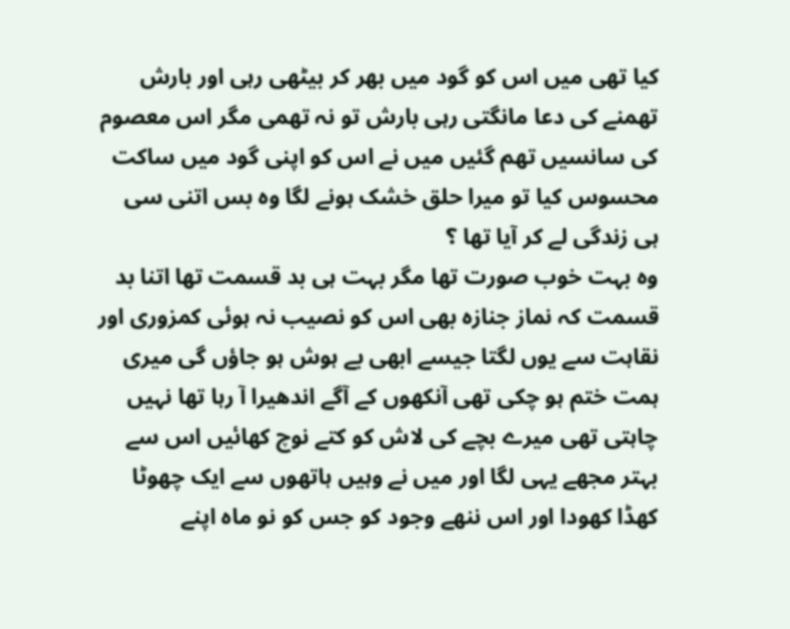کیا تھی میں اس کو گود میں بھر کر بیٹھی رہی اور بارش تھمنے کی دعا مانگتی رہی بارش تو نہ تھمی مگر اس معصوم کی سانسیں تھم گئیں میں نے اس کو اپنی گود میں ساکت محسوس کیا تو میرا حلق خشک ہونے لگا وہ بس اتنی سی ہی زندگی لے کر آیا تھا ؟
وہ بہت خوب صورت تھا مگر بہت ہی بد قسمت تھا اتنا بد قسمت کہ نماز جنازہ بھی اس کو نصیب نہ ہوئی کمزوری اور نقاہت سے یوں لگتا جیسے ابھی بے ہوش ہو جاؤں گی میری ہمت ختم ہو چکی تھی آنکھوں کے آگے اندھیرا آ رہا تھا نہیں چاہتی تھی میرے بچے کی لاش کو کتے نوچ کھائیں اس سے بہتر مجھے یہی لگا اور میں نے وہیں ہاتھوں سے ایک چھوٹا کھڈا کھودا اور اس ننھے وجود کو جس کو نو ماہ اپنے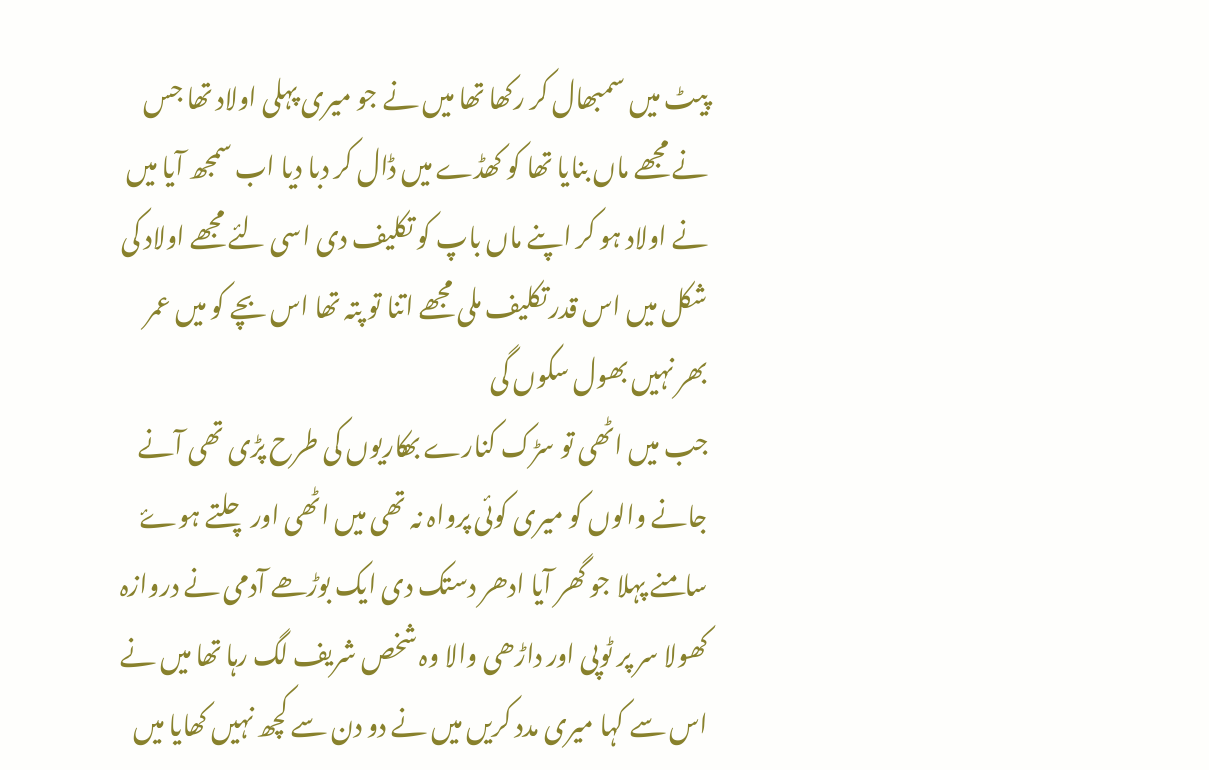پیٹ میں سمبھال کر رکھا تھا میں نے جو میری پہلی اولاد تھا جس نے مجھے ماں بنایا تھا کو کھڈے میں ڈال کر دبا دیا اب سمجھ آیا میں نے اولاد ہو کر اپنے ماں باپ کو تکلیف دی اسی لئے مجھے اولاد کی شکل میں اس قدر تکلیف ملی مجھے اتنا تو پتہ تھا اس بچے کو میں عمر بھر نہیں بھول سکوں گی
جب میں اٹھی تو سڑک کنارے بھکاریوں کی طرح پڑی تھی آنے جانے والوں کو میری کوئی پرواہ نہ تھی میں اٹھی اور چلتے ہوۓ سامنے پہلا جو گھر آیا ادھر دستک دی ایک بوڑھے آدمی نے دروازہ کھولا سر پر ٹوپی اور داڑھی والا وہ شخص شریف لگ رہا تھا میں نے اس سے کہا میری مدد کریں میں نے دو دن سے کچھ نہیں کھایا میں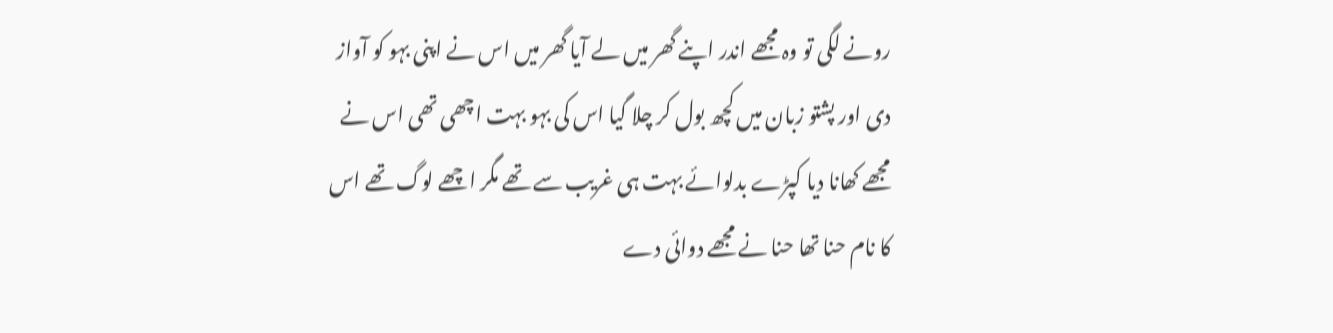رونے لگی تو وہ مجھے اندر اپنے گھر میں لے آیا گھر میں اس نے اپنی بہو کو آواز دی اور پشتو زبان میں کچھ بول کر چلا گیا اس کی بہو بہت اچھی تھی اس نے مجھے کھانا دیا کپڑے بدلوائے بہت ہی غریب سے تھے مگر اچھے لوگ تھے اس کا نام حنا تھا حنا نے مجھے دوائی دے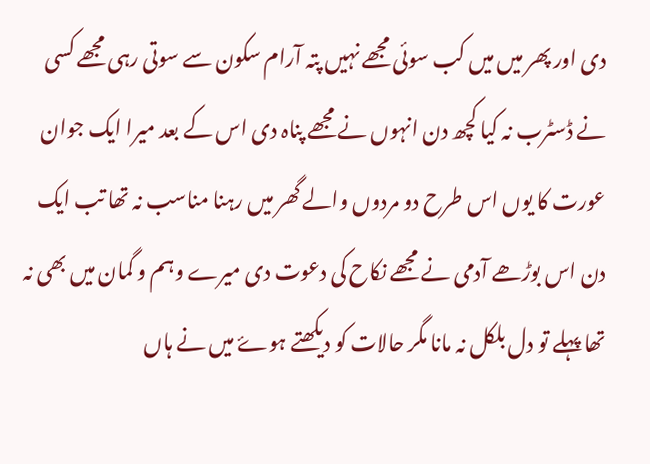دی اور پھر میں میں کب سوئی مجھے نہیں پتہ آرام سکون سے سوتی رہی مجھے کسی نے ڈسٹرب نہ کیا کچھ دن انہوں نے مجھے پناہ دی اس کے بعد میرا ایک جوان عورت کا یوں اس طرح دو مردوں والے گھر میں رہنا مناسب نہ تھا تب ایک دن اس بوڑھے آدمی نے مجھے نکاح کی دعوت دی میرے وہم و گمان میں بھی نہ تھا پہلے تو دل بلکل نہ مانا مگر حالات کو دیکھتے ہوۓ میں نے ہاں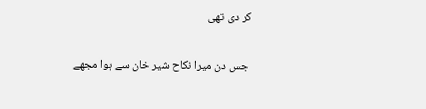کر دی تھی

 جس دن میرا نکاح شیر خان سے ہوا مجھے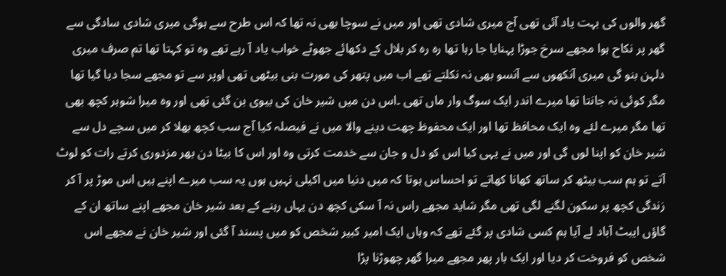گھر والوں کی بہت یاد آئی تھی آج میری شادی تھی اور میں نے سوچا بھی نہ تھا کہ اس طرح سے ہوگی میری شادی سادگی سے گھر پر نکاح ہوا مجھے سرخ جوڑا پہنایا جا رہا تھا رہ رہ کر بلال کے دکھائے جھوٹے خواب یاد آ رہے تھے وہ تو کہتا تھا تم صرف میری دلہن بنو گی میری آنکھوں سے آنسو بھی نہ نکلتے تھے اب میں پتھر کی مورت بنی بیٹھی تھی اوپر سے تو مجھے سجا دیا گیا تھا مگر کوئی نہ جانتا تھا میرے اندر ایک سوگ وار ماں تھی ۔اس دن میں شیر خان کی بیوی بن گئی تھی اور وہ میرا شوہر کچھ بھی تھا مگر میرے لئے وہ ایک محافظ تھا اور ایک محفوظ چھت دینے والا میں نے فیصلہ کیا آج سب کچھ بھلا کر میں سچے دل سے شیر خان کو اپنا لوں گی اور میں نے یہی کیا اس کو دل و جان سے خدمت کرتی وہ اور اس کا بیٹا دن بھر مزدوری کرتے رات کو لوٹ آتے تو ہم سب بیٹھ کر ساتھ کھانا کھاتے تو احساس ہوتا کہ میں دنیا میں اکیلی نہیں ہوں یہ سب میرے اپنے ہیں اس موڑ پر آ کر زندگی کچھ پر سکون لگنے لگی تھی مگر شاید مجھے راس نہ آ سکی کچھ دن یہاں رہنے کے بعد شیر خان مجھے اپنے ساتھ ان کے گاؤں ایبٹ آباد لے آیا ہم کسی شادی پر گئے تھے کہ وہاں ایک امیر کبیر شخص کو میں پسند آ گئی اور شیر خان نے مجھے اس شخص کو فروخت کر دیا اور ایک بار پھر مجھے میرا گھر چھوڑنا پڑا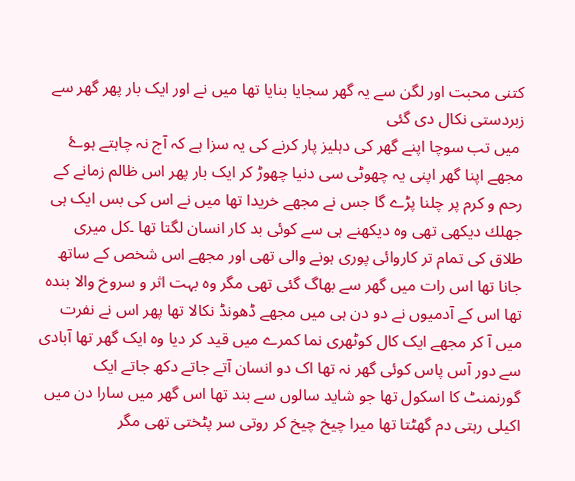کتنی محبت اور لگن سے یہ گھر سجايا بنایا تھا میں نے اور ایک بار پھر گھر سے زبردستی نکال دی گئی
 میں تب سوچا اپنے گھر کی دہلیز پار کرنے کی یہ سزا ہے کہ آج نہ چاہتے ہوۓ مجھے اپنا گھر اپنی یہ چھوٹی سی دنیا چھوڑ کر ایک بار پھر اس ظالم زمانے کے رحم و کرم پر چلنا پڑے گا جس نے مجھے خریدا تھا میں نے اس کی بس ایک ہی جهلك دیکھی تھی وہ دیکھنے ہی سے کوئی بد کار انسان لگتا تھا ۔کل میری طلاق کی تمام تر کاروائی پوری ہونے والی تھی اور مجھے اس شخص کے ساتھ جانا تھا اس رات میں گھر سے بھاگ گئی تھی مگر وہ بہت اثر و سروخ والا بندہ تھا اس کے آدمیوں نے دو دن ہی میں مجھے ڈھونڈ نکالا تھا پھر اس نے نفرت میں آ کر مجھے ایک کال کوٹھری نما کمرے میں قید کر دیا وہ ایک گھر تھا آبادی سے دور آس پاس کوئی گھر نہ تھا اک دو انسان آتے جاتے دکھ جاتے ایک گورنمنٹ کا اسکول تھا جو شاید سالوں سے بند تھا اس گھر میں سارا دن میں اکیلی رہتی دم گھٹتا تھا میرا چیخ چیخ کر روتی سر پٹختی تھی مگر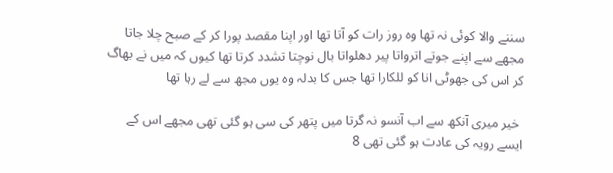سننے والا کوئی نہ تھا وہ روز رات کو آتا تھا اور اپنا مقصد پورا کر کے صبح چلا جاتا مجھے سے اپنے جوتے اترواتا پیر دھلواتا بال نوچتا تشدد کرتا تھا کیوں کہ میں نے بھاگ کر اس کی جھوٹی انا کو للکارا تھا جس کا بدلہ وہ یوں مجھ سے لے رہا تھا

 خیر میری آنکھ سے اب آنسو نہ گرتا میں پتھر کی سی ہو گئی تھی مجھے اس کے ایسے رویہ کی عادت ہو گئی تھی 8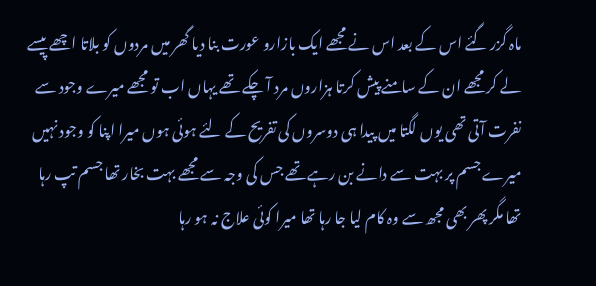ماہ گزر گئے اس کے بعد اس نے مجھے ایک بازارو عورت بنا دیا گھر میں مردوں کو بلاتا اچھے پیسے لے کر مجھے ان کے سامنے پیش کرتا ہزاروں مرد آ چکے تھے یہاں اب تو مجھے میرے وجود سے نفرت آتی تھی یوں لگتا میں پیدا ہی دوسروں کی تفریح کے لئے ہوئی ہوں میرا اپنا کو وجود نہیں میرے جسم پر بہت سے دانے بن رہے تھے جس کی وجہ سے مجھے بہت بخار تھا جسم تپ رہا تھا مگر پھر بھی مجھ سے وہ کام لیا جا رہا تھا میرا کوئی علاج نہ ہو رہا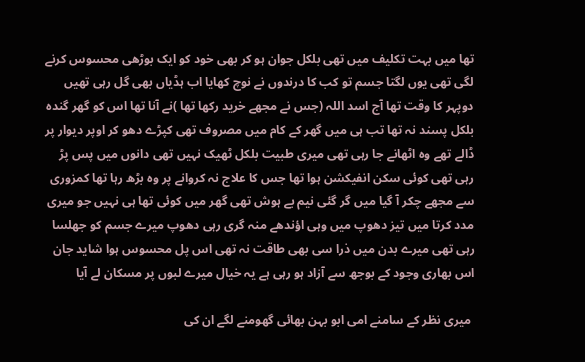تھا میں بہت تکلیف میں تھی بلکل جوان ہو کر بھی خود کو ایک بوڑھی محسوس کرنے لگی تھی یوں لگتا جسم تو کب کا درندوں نے نوچ کھایا اب ہڈیاں بھی گل رہی تھیں
دوپہر کا وقت تھا آج اسد اللہ (جس نے مجھے خرید رکھا تھا )نے آنا تھا اس کو گھر گندہ بلکل پسند نہ تھا تب ہی میں گھر کے کام میں مصروف تھی کپڑے دھو کر اوپر دیوار پر ڈالے تھے وہ اٹھانے جا رہی تھی میری طبیت بلکل ٹھیک نہیں تھی دانوں میں پس پڑ رہی تھی کوئی سکن انفیکشن ہوا تھا جس کا علاج نہ کروانے پر وہ بڑھ رہا تھا کمزوری سے مجھے چکر آ گیا میں گر گئی نیم بے ہوش تھی گھر میں کوئی تھا ہی نہیں جو میری مدد کرتا میں تیز دھوپ میں وہی اؤندھے منہ گری رہی دھوپ میرے جسم کو جهلسا رہی تھی میرے بدن میں ذرا سی بھی طاقت نہ تھی اس پل محسوس ہوا شاید جان اس بھاری وجود کے بوجھ سے آزاد ہو رہی ہے یہ خیال میرے لبوں پر مسكان لے آیا

 میری نظر کے سامنے امی ابو بہن بھائی گھومنے لگے ان کی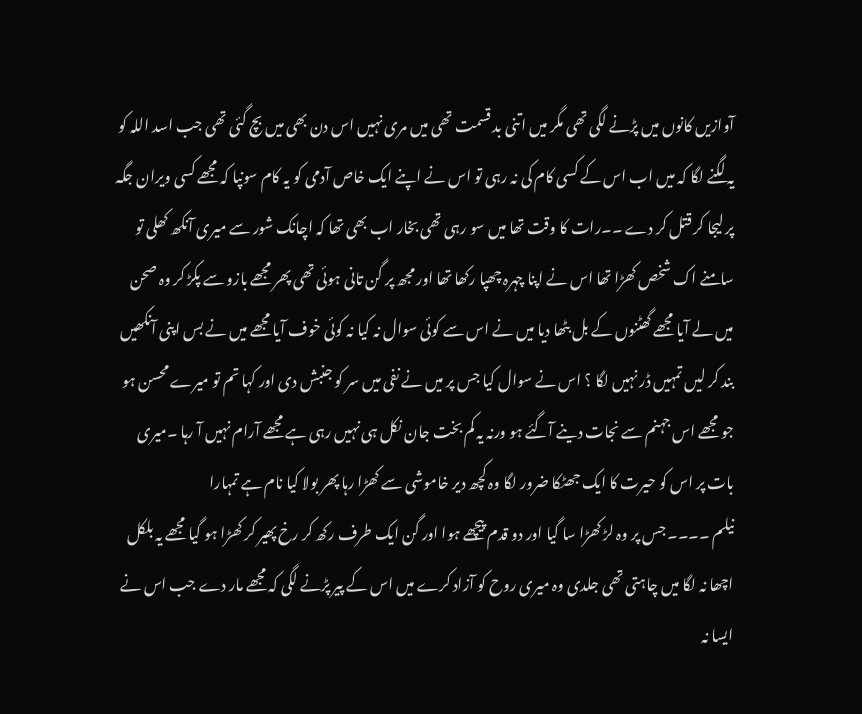آوازیں کانوں میں پڑنے لگی تھی مگر میں اتنی بد قسمت تھی میں مری نہیں اس دن بھی میں بچ گئی تھی جب اسد اللہ کو یہ لگنے لگا کہ میں اب اس کے کسی کام کی نہ رہی تو اس نے اپنے ایک خاص آدمی کو یہ کام سونپا کہ مجھے کسی ویران جگہ پر لیجا کر قتل کر دے ۔۔رات کا وقت تھا میں سو رہی تھی بخار اب بھی تھا کہ اچانک شور سے میری آنکھ کھلی تو سامنے اک شخص کھڑا تھا اس نے اپنا چہرہ چھپا رکھا تھا اور مجھ پر گن تانی ہوئی تھی پھر مجھے بازو سے پکڑ کر وہ صحن میں لے آیا مجھے گھٹنوں کے بل بٹھا دیا میں نے اس سے کوئی سوال نہ کیا نہ کوئی خوف آیا مجھے میں نے بس اپنی آنکھیں بند کر لیں تمہیں ڈر نہیں لگا ؟ اس نے سوال کیا جس پر میں نے نفی میں سر کو جنبش دی اور کہا تم تو میرے محسن ہو جو مجھے اس جہنم سے نجات دینے آگئے ہو ورنہ یہ کم بخت جان نکل ہی نہیں رہی ہے مجھے آرام نہیں آ رہا ۔میری بات پر اس کو حیرت کا ایک جھٹکا ضرور لگا وہ کچھ دیر خاموشی سے کھڑا رہا پھر بولا کیا نام ہے تمہارا
نیلم ۔۔۔۔ جس پر وہ لڑ کھڑا سا گیا اور دو قدم پیچھے ہوا اور گن ایک طرف رکھ کر رخ پھیر کر کھڑا ہو گیا مجھے یہ بلکل اچھا نہ لگا میں چاہتی تھی جلدی وہ میری روح کو آزاد کرے میں اس کے پیر پڑنے لگی کہ مجھے مار دے جب اس نے ایسا نہ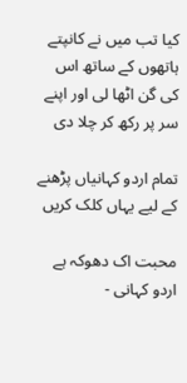کیا تب میں نے کانپتے ہاتھوں کے ساتھ اس کی گن اٹھا لی اور اپنے سر پر رکھ کر چلا دی

تمام اردو کہانیاں پڑھنے کے لیے یہاں کلک کریں

محبت اک دھوکہ ہے اردو کہانی -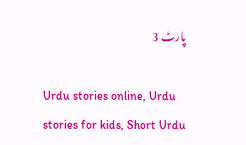پارٹ 3

Urdu stories online, Urdu stories for kids, Short Urdu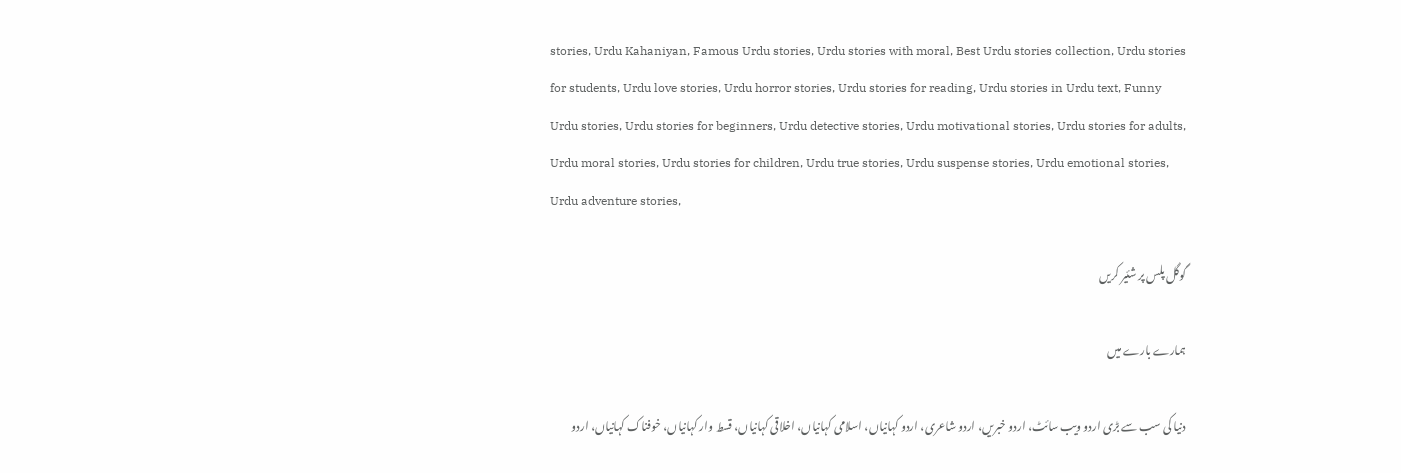stories, Urdu Kahaniyan, Famous Urdu stories, Urdu stories with moral, Best Urdu stories collection, Urdu stories for students, Urdu love stories, Urdu horror stories, Urdu stories for reading, Urdu stories in Urdu text, Funny Urdu stories, Urdu stories for beginners, Urdu detective stories, Urdu motivational stories, Urdu stories for adults, Urdu moral stories, Urdu stories for children, Urdu true stories, Urdu suspense stories, Urdu emotional stories, Urdu adventure stories,

گوگل پلس پر شئیر کریں

ہمارے بارے میں

دنیا کی سب سے بڑی اردو ویب سائٹ، اردو خبریں، اردو شاعری، اردو کہانیاں، اسلامی کہانیاں، اخلاقی کہانیاں، قسط وار کہانیاں، خوفناک کہانیاں، اردو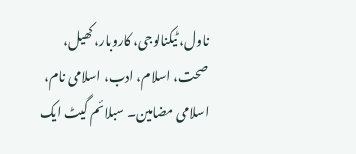ناول، ٹیکنالوجی، کاروبار، کھیل، صحت، اسلام، ادب، اسلامی نام، اسلامی مضامین۔ سبلائم گیٹ ایک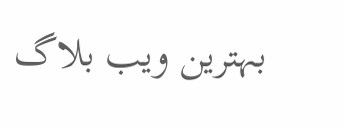بہترین ویب بلاگ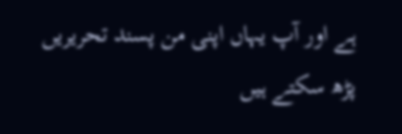ہے اور آپ یہاں اپنی من پسند تحریریں پڑھ سکتے ہیں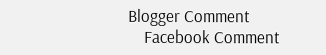Blogger Comment
    Facebook Comment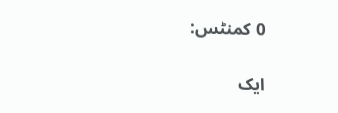0 کمنٹس:

ایک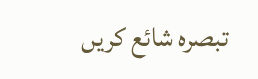تبصرہ شائع کریں